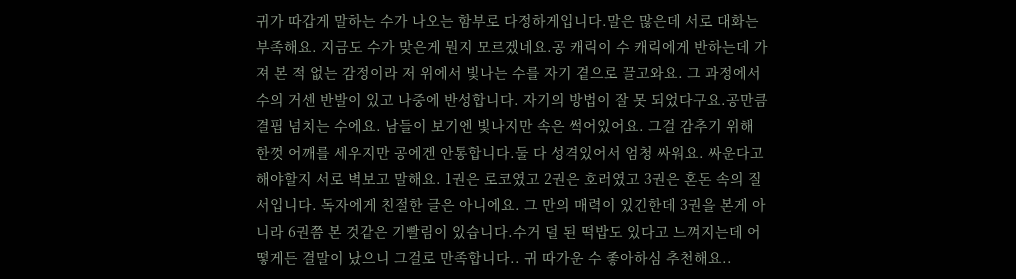귀가 따갑게 말하는 수가 나오는 함부로 다정하게입니다.말은 많은데 서로 대화는 부족해요. 지금도 수가 맞은게 뭔지 모르겠네요.공 캐릭이 수 캐릭에게 반하는데 가져 본 적 없는 감정이라 저 위에서 빛나는 수를 자기 곁으로 끌고와요. 그 과정에서 수의 거센 반발이 있고 나중에 반성합니다. 자기의 방법이 잘 못 되었다구요.공만큼 결핍 넘치는 수에요. 남들이 보기엔 빛나지만 속은 썩어있어요. 그걸 감추기 위해 한껏 어깨를 세우지만 공에겐 안통합니다.둘 다 성격있어서 엄청 싸워요. 싸운다고 해야할지 서로 벽보고 말해요. 1권은 로코였고 2권은 호러였고 3권은 혼돈 속의 질서입니다. 독자에게 친절한 글은 아니에요. 그 만의 매력이 있긴한데 3권을 본게 아니라 6권쯤 본 것같은 기빨림이 있습니다.수거 덜 된 떡밥도 있다고 느껴지는데 어떻게든 결말이 났으니 그걸로 만족합니다.. 귀 따가운 수 좋아하심 추천해요..